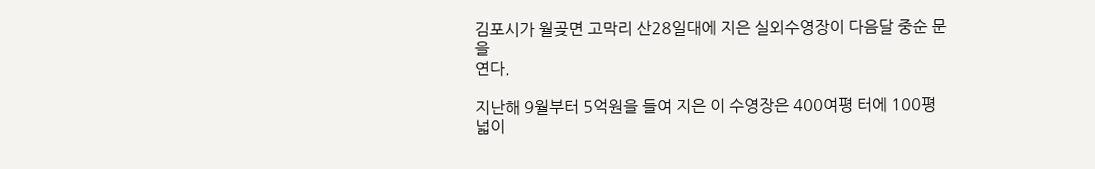김포시가 월곶면 고막리 산28일대에 지은 실외수영장이 다음달 중순 문을
연다.

지난해 9월부터 5억원을 들여 지은 이 수영장은 400여평 터에 100평
넓이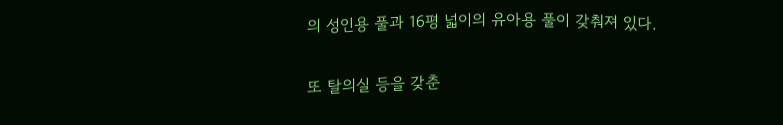의 성인용 풀과 16평 넓이의 유아용 풀이 갖춰져 있다.

또 탈의실 등을 갖춘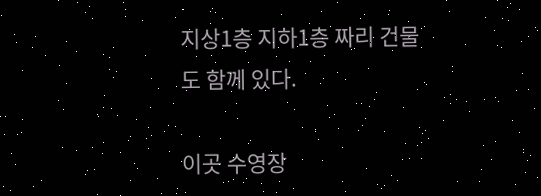지상1층 지하1층 짜리 건물도 함께 있다.

이곳 수영장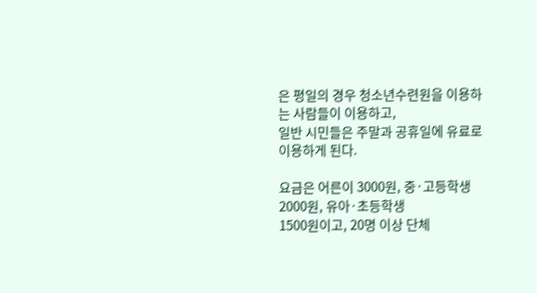은 평일의 경우 청소년수련원을 이용하는 사람들이 이용하고,
일반 시민들은 주말과 공휴일에 유료로 이용하게 된다.

요금은 어른이 3000원, 중·고등학생 2000원, 유아·초등학생
1500원이고, 20명 이상 단체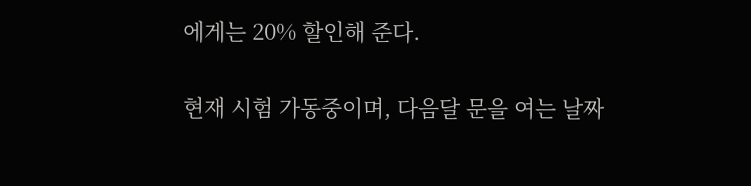에게는 20% 할인해 준다.

현재 시험 가동중이며, 다음달 문을 여는 날짜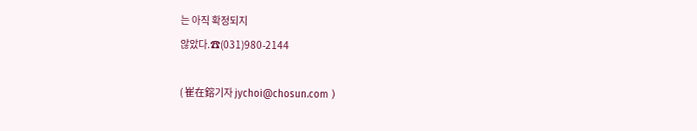는 아직 확정되지
않았다.☎(031)980-2144

( 崔在鎔기자 jychoi@chosun.com )